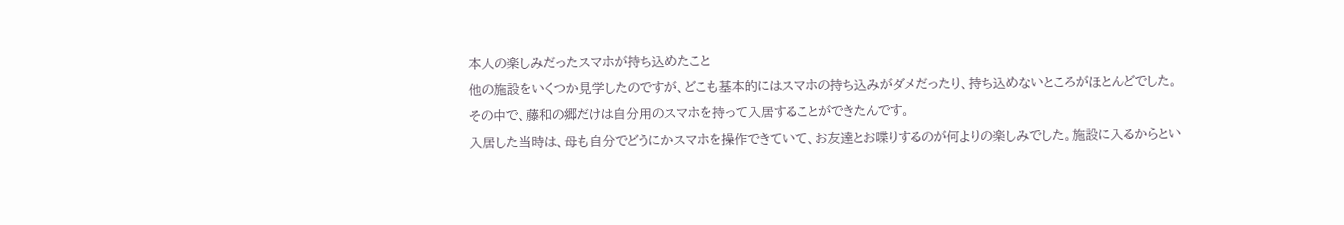本人の楽しみだったスマホが持ち込めたこと
他の施設をいくつか見学したのですが、どこも基本的にはスマホの持ち込みがダメだったり、持ち込めないところがほとんどでした。その中で、藤和の郷だけは自分用のスマホを持って入居することができたんです。
入居した当時は、母も自分でどうにかスマホを操作できていて、お友達とお喋りするのが何よりの楽しみでした。施設に入るからとい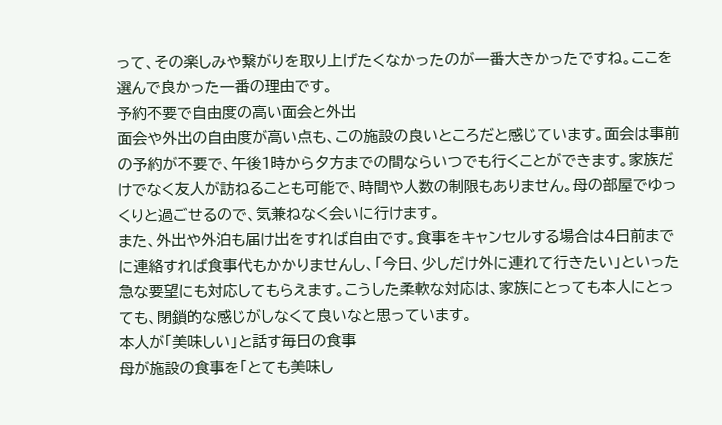って、その楽しみや繋がりを取り上げたくなかったのが一番大きかったですね。ここを選んで良かった一番の理由です。
予約不要で自由度の高い面会と外出
面会や外出の自由度が高い点も、この施設の良いところだと感じています。面会は事前の予約が不要で、午後1時から夕方までの間ならいつでも行くことができます。家族だけでなく友人が訪ねることも可能で、時間や人数の制限もありません。母の部屋でゆっくりと過ごせるので、気兼ねなく会いに行けます。
また、外出や外泊も届け出をすれば自由です。食事をキャンセルする場合は4日前までに連絡すれば食事代もかかりませんし、「今日、少しだけ外に連れて行きたい」といった急な要望にも対応してもらえます。こうした柔軟な対応は、家族にとっても本人にとっても、閉鎖的な感じがしなくて良いなと思っています。
本人が「美味しい」と話す毎日の食事
母が施設の食事を「とても美味し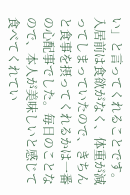い」と言ってくれることです。入居前は食欲がなく、体重が減ってしまっていたので、きちんと食事を摂ってくれるかは一番の心配事でした。毎日のことなので、本人が美味しいと感じて食べてくれてい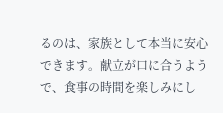るのは、家族として本当に安心できます。献立が口に合うようで、食事の時間を楽しみにし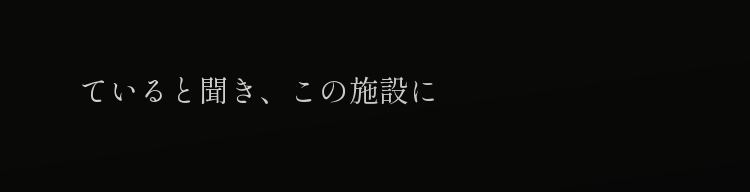ていると聞き、この施設に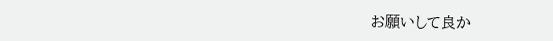お願いして良か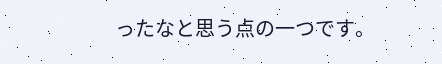ったなと思う点の一つです。